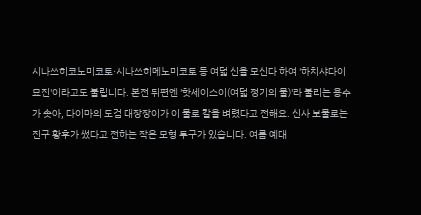시나쓰히코노미코토·시나쓰히메노미코토 등 여덟 신을 모신다 하여 '하치샤다이묘진'이라고도 불립니다. 본전 뒤편엔 '핫세이스이(여덟 정기의 물)'라 불리는 용수가 솟아, 다이마의 도검 대장장이가 이 물로 칼을 벼렸다고 전해요. 신사 보물로는 진구 황후가 썼다고 전하는 작은 모형 투구가 있습니다. 여름 예대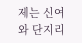제는 신여와 단지리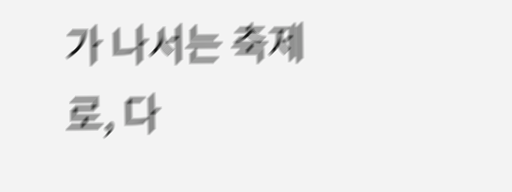가 나서는 축제로, 다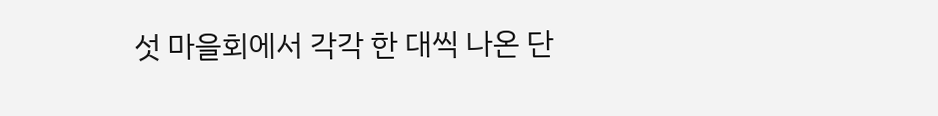섯 마을회에서 각각 한 대씩 나온 단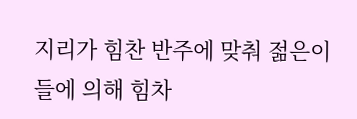지리가 힘찬 반주에 맞춰 젊은이들에 의해 힘차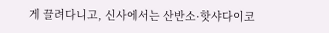게 끌려다니고, 신사에서는 산반소·핫샤다이코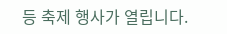등 축제 행사가 열립니다.